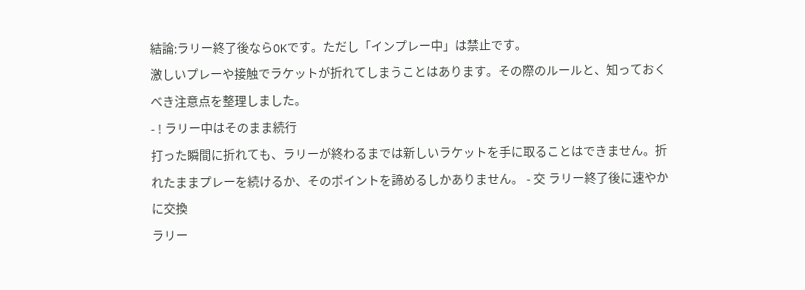結論:ラリー終了後ならOKです。ただし「インプレー中」は禁止です。
激しいプレーや接触でラケットが折れてしまうことはあります。その際のルールと、知っておくべき注意点を整理しました。
- ! ラリー中はそのまま続行
打った瞬間に折れても、ラリーが終わるまでは新しいラケットを手に取ることはできません。折れたままプレーを続けるか、そのポイントを諦めるしかありません。 - 交 ラリー終了後に速やかに交換
ラリー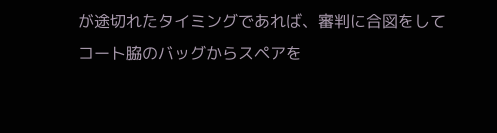が途切れたタイミングであれば、審判に合図をしてコート脇のバッグからスペアを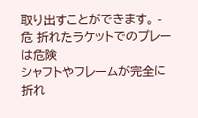取り出すことができます。 - 危 折れたラケットでのプレーは危険
シャフトやフレームが完全に折れ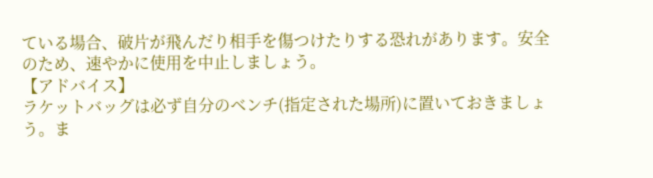ている場合、破片が飛んだり相手を傷つけたりする恐れがあります。安全のため、速やかに使用を中止しましょう。
【アドバイス】
ラケットバッグは必ず自分のベンチ(指定された場所)に置いておきましょう。ま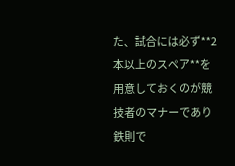た、試合には必ず**2本以上のスペア**を用意しておくのが競技者のマナーであり鉄則で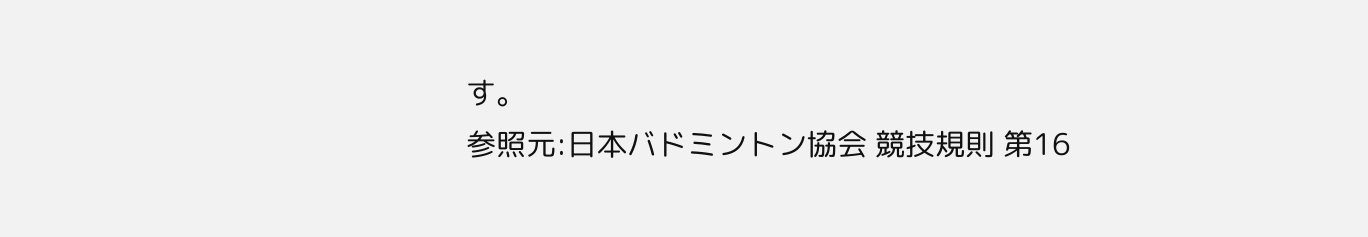す。
参照元:日本バドミントン協会 競技規則 第16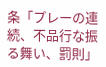条「プレーの連続、不品行な振る舞い、罰則」